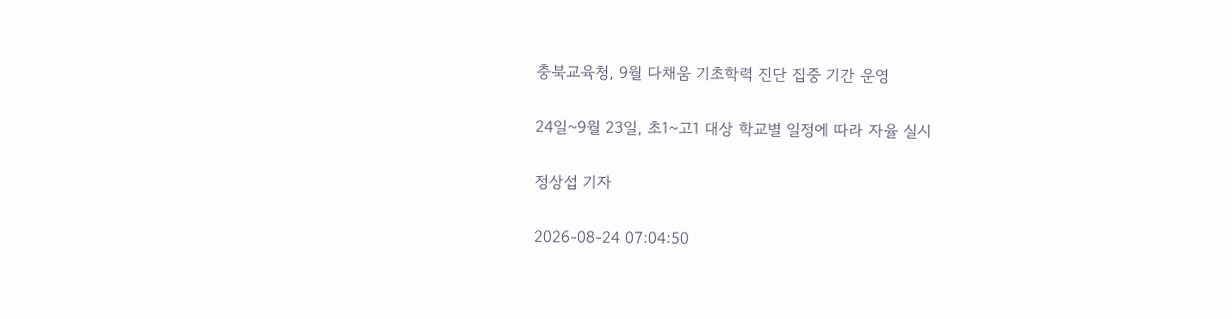충북교육청, 9월 다채움 기초학력 진단 집중 기간 운영

24일~9월 23일, 초1~고1 대상 학교별 일정에 따라 자율 실시

정상섭 기자

2026-08-24 07:04:50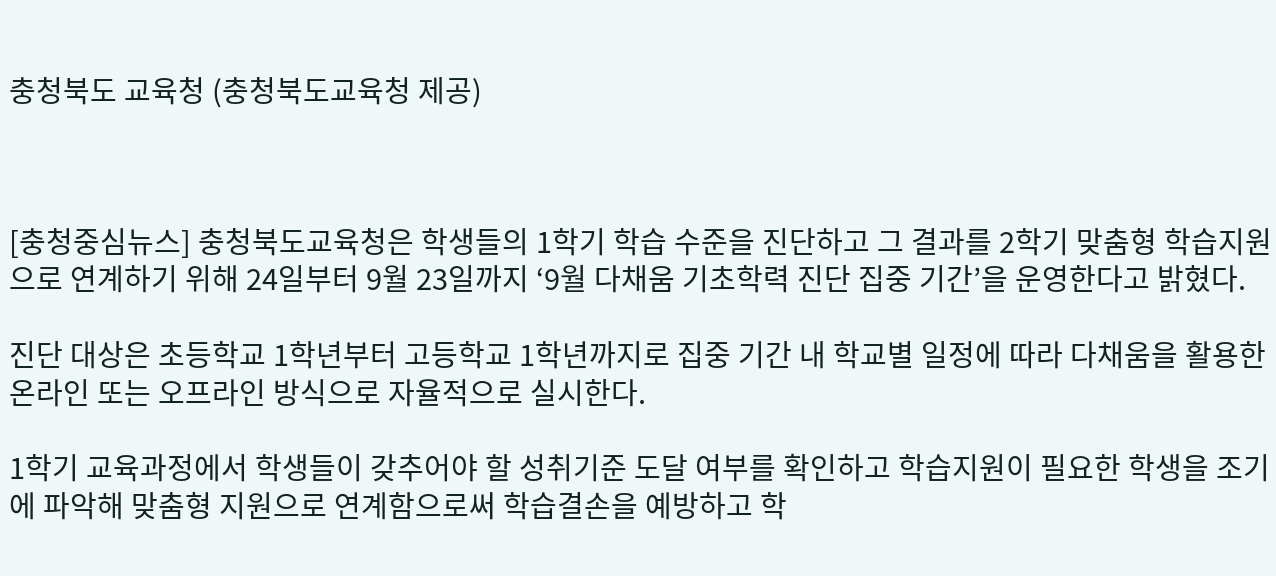충청북도 교육청 (충청북도교육청 제공)



[충청중심뉴스] 충청북도교육청은 학생들의 1학기 학습 수준을 진단하고 그 결과를 2학기 맞춤형 학습지원으로 연계하기 위해 24일부터 9월 23일까지 ‘9월 다채움 기초학력 진단 집중 기간’을 운영한다고 밝혔다.

진단 대상은 초등학교 1학년부터 고등학교 1학년까지로 집중 기간 내 학교별 일정에 따라 다채움을 활용한 온라인 또는 오프라인 방식으로 자율적으로 실시한다.

1학기 교육과정에서 학생들이 갖추어야 할 성취기준 도달 여부를 확인하고 학습지원이 필요한 학생을 조기에 파악해 맞춤형 지원으로 연계함으로써 학습결손을 예방하고 학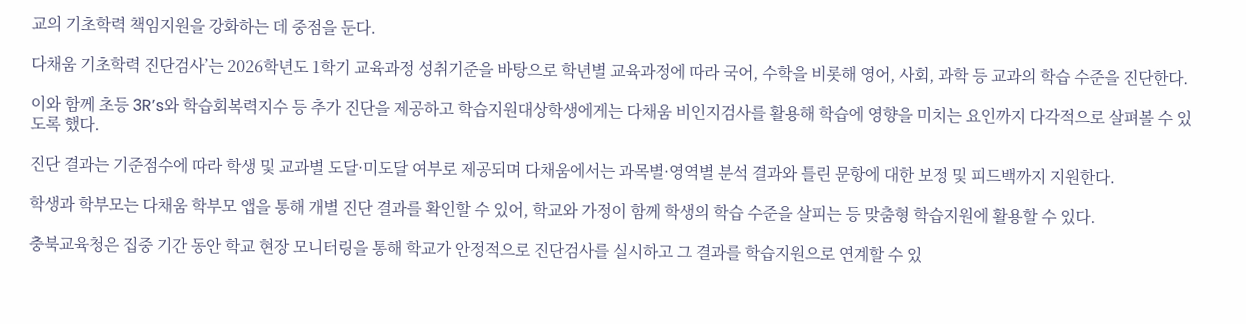교의 기초학력 책임지원을 강화하는 데 중점을 둔다.

다채움 기초학력 진단검사’는 2026학년도 1학기 교육과정 성취기준을 바탕으로 학년별 교육과정에 따라 국어, 수학을 비롯해 영어, 사회, 과학 등 교과의 학습 수준을 진단한다.

이와 함께 초등 3R’s와 학습회복력지수 등 추가 진단을 제공하고 학습지원대상학생에게는 다채움 비인지검사를 활용해 학습에 영향을 미치는 요인까지 다각적으로 살펴볼 수 있도록 했다.

진단 결과는 기준점수에 따라 학생 및 교과별 도달·미도달 여부로 제공되며 다채움에서는 과목별·영역별 분석 결과와 틀린 문항에 대한 보정 및 피드백까지 지원한다.

학생과 학부모는 다채움 학부모 앱을 통해 개별 진단 결과를 확인할 수 있어, 학교와 가정이 함께 학생의 학습 수준을 살피는 등 맞춤형 학습지원에 활용할 수 있다.

충북교육청은 집중 기간 동안 학교 현장 모니터링을 통해 학교가 안정적으로 진단검사를 실시하고 그 결과를 학습지원으로 연계할 수 있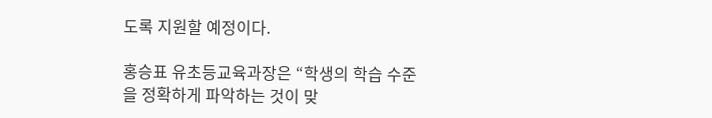도록 지원할 예정이다.

홍승표 유초등교육과장은 “학생의 학습 수준을 정확하게 파악하는 것이 맞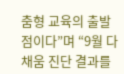춤형 교육의 출발점이다”며 “9월 다채움 진단 결과를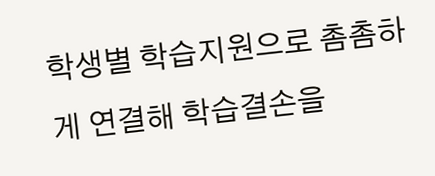학생별 학습지원으로 촘촘하게 연결해 학습결손을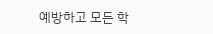예방하고 모든 학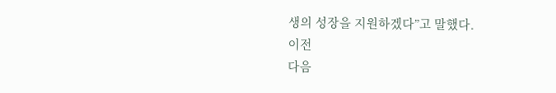생의 성장을 지원하겠다”고 말했다.
이전
다음